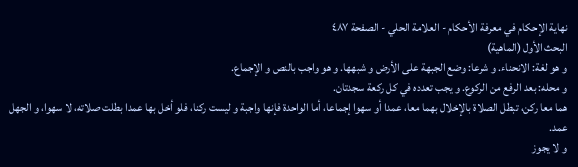نهاية الإحكام في معرفة الأحكام - العلامة الحلي - الصفحة ٤٨٧
البحث الأول (الماهية)
و هو لغة: الانحناء. و شرعا: وضع الجبهة على الأرض و شبهها. و هو واجب بالنص و الإجماع.
و محله: بعد الرفع من الركوع. و يجب تعدده في كل ركعة سجدتان.
هما معا ركن، تبطل الصلاة بالإخلال بهما معا، عمدا أو سهوا إجماعا، أما الواحدة فإنها واجبة و ليست ركنا، فلو أخل بها عمدا بطلت صلاته، لا سهوا، و الجهل عمد.
و لا يجوز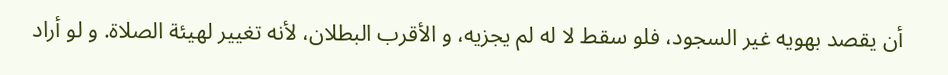أن يقصد بهويه غير السجود، فلو سقط لا له لم يجزيه، و الأقرب البطلان، لأنه تغيير لهيئة الصلاة. و لو أراد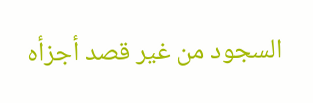السجود من غير قصد أجزأه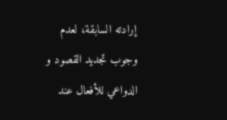إرادته السابقة، لعدم وجوب تجديد القصود و الدواعي للأفعال عند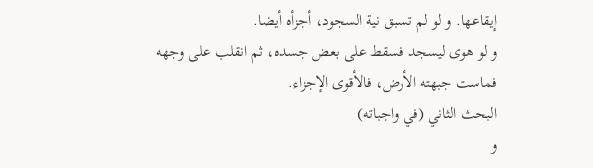إيقاعها. و لو لم تسبق نية السجود، أجزأه أيضا.
و لو هوى ليسجد فسقط على بعض جسده، ثم انقلب على وجهه فماست جبهته الأرض، فالأقوى الإجزاء.
البحث الثاني (في واجباته)
و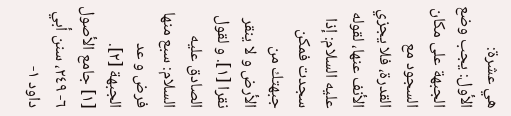هي عشرة:
الأول: يجب وضع الجبهة على مكان السجود مع القدرة، فلا يجزي الأنف عنها، لقوله عليه السلام: إذا سجدت فمكن جبهتك من الأرض و لا ينقر نقرا [١]. و لقول الصادق عليه السلام: سبع منها فرض و عد الجبهة [٢].
[١] جامع الأصول ٦- ٢٤٩، سنن أبي داود ١-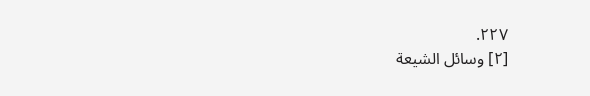٢٢٧.
[٢] وسائل الشيعة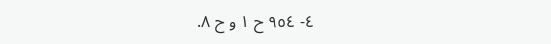٤- ٩٥٤ ح ١ و ح ٨.